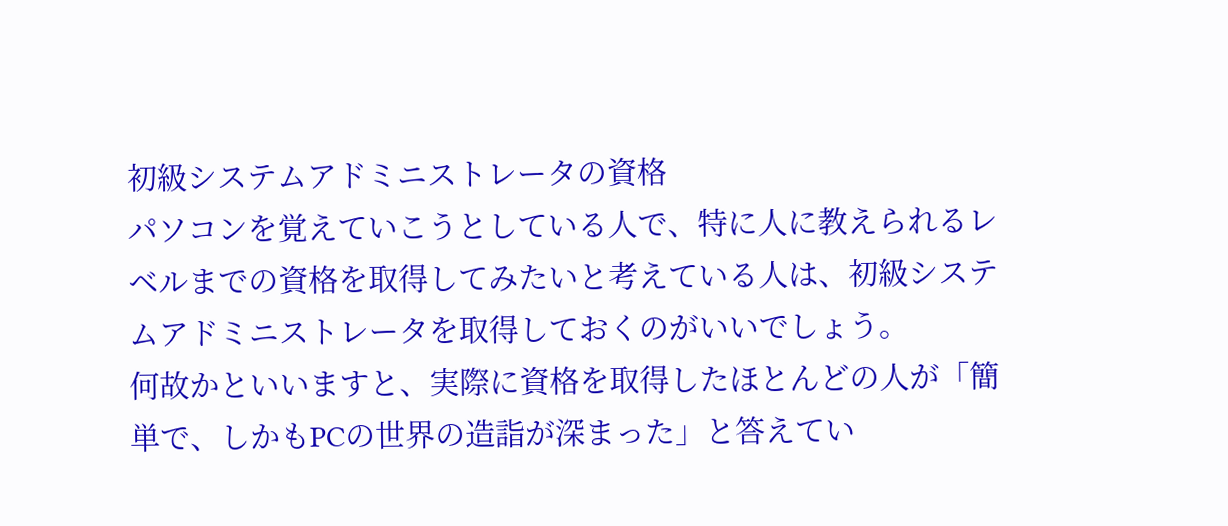初級システムアドミニストレータの資格
パソコンを覚えていこうとしている人で、特に人に教えられるレベルまでの資格を取得してみたいと考えている人は、初級システムアドミニストレータを取得しておくのがいいでしょう。
何故かといいますと、実際に資格を取得したほとんどの人が「簡単で、しかもPCの世界の造詣が深まった」と答えてい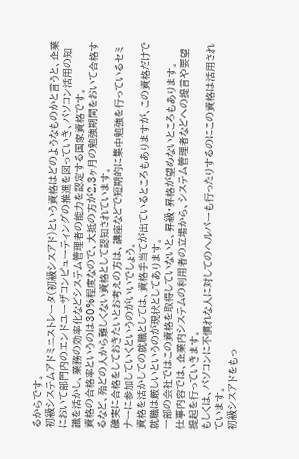るからです。
初級システムアドミニストレータ(初級シスアド)という資格はどのようなものかと言うと、企業において部門内のエンドユーザコンピューティングの推進を図っていき、パソコン活用の知識を活かし、業務の効率化などシステム管理者の能力を認定する国家資格です。
資格の合格率というのは30%程度なので、大抵の方が2,3ヶ月の勉強期間をおいて合格するなど、殆どの人から難しくない資格として認知されています。
確実に合格をしておきたいとお考えの方は、講座などで短期的に集中勉強を行っているセミナーに参加していくというのがいいでしょう。
資格を活かしての就職としては、資格手当てが出ているところもありますが、この資格だけで就職は厳しいというのが現状としてあります。
一部の会社ではこの資格を取得していないと、昇級・昇格が望めないところもあります。
仕事内容では、企業内システムの利用者の立場から、システム管理者などへの提言や要望提起を行っていきます。
もしくは、パソコンに不慣れな人に対してのヘルパーも行ったりするのにこの資格は活用されています。
初級シスアドをもっ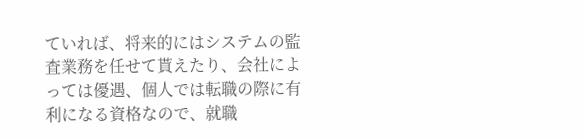ていれば、将来的にはシステムの監査業務を任せて貰えたり、会社によっては優遇、個人では転職の際に有利になる資格なので、就職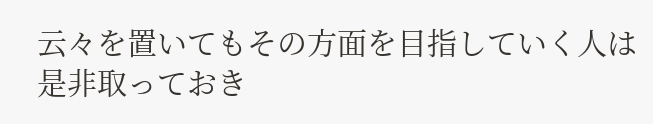云々を置いてもその方面を目指していく人は是非取っておき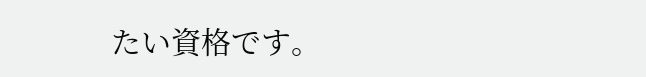たい資格です。